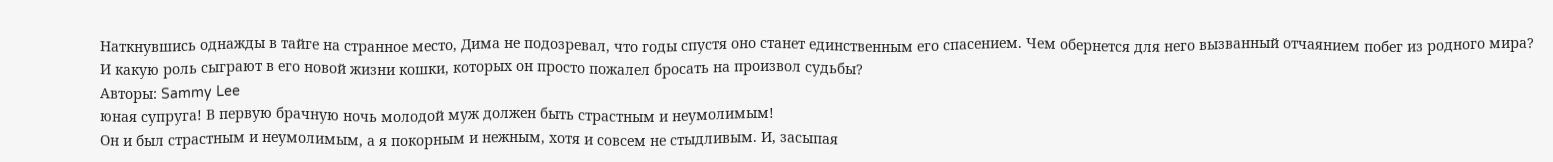Наткнувшись однажды в тайге на странное место, Дима не подозревал, что годы спустя оно станет единственным его спасением. Чем обернется для него вызванный отчаянием побег из родного мира? И какую роль сыграют в его новой жизни кошки, которых он просто пожалел бросать на произвол судьбы?
Авторы: Sammy Lee
юная супруга! В первую брачную ночь молодой муж должен быть страстным и неумолимым!
Он и был страстным и неумолимым, а я покорным и нежным, хотя и совсем не стыдливым. И, засыпая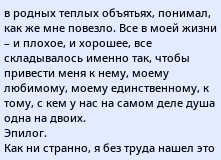в родных теплых объятьях, понимал, как же мне повезло. Все в моей жизни – и плохое, и хорошее, все складывалось именно так, чтобы привести меня к нему, моему любимому, моему единственному, к тому, с кем у нас на самом деле душа одна на двоих.
Эпилог.
Как ни странно, я без труда нашел это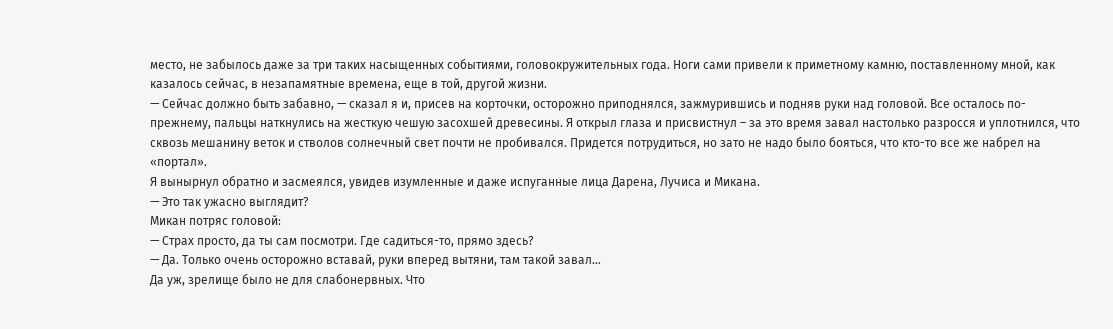место, не забылось даже за три таких насыщенных событиями, головокружительных года. Ноги сами привели к приметному камню, поставленному мной, как казалось сейчас, в незапамятные времена, еще в той, другой жизни.
— Сейчас должно быть забавно, — сказал я и, присев на корточки, осторожно приподнялся, зажмурившись и подняв руки над головой. Все осталось по-прежнему, пальцы наткнулись на жесткую чешую засохшей древесины. Я открыл глаза и присвистнул – за это время завал настолько разросся и уплотнился, что сквозь мешанину веток и стволов солнечный свет почти не пробивался. Придется потрудиться, но зато не надо было бояться, что кто-то все же набрел на «портал».
Я вынырнул обратно и засмеялся, увидев изумленные и даже испуганные лица Дарена, Лучиса и Микана.
— Это так ужасно выглядит?
Микан потряс головой:
— Страх просто, да ты сам посмотри. Где садиться-то, прямо здесь?
— Да. Только очень осторожно вставай, руки вперед вытяни, там такой завал…
Да уж, зрелище было не для слабонервных. Что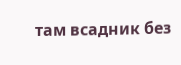там всадник без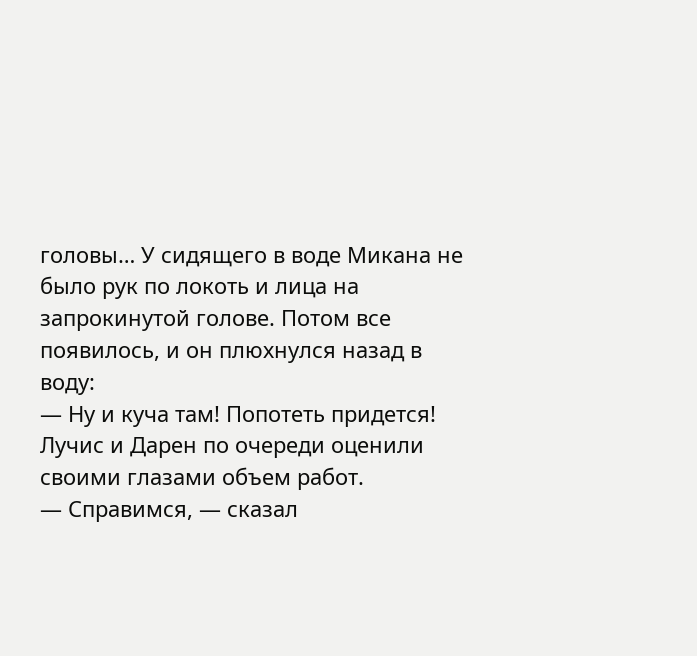головы… У сидящего в воде Микана не было рук по локоть и лица на запрокинутой голове. Потом все появилось, и он плюхнулся назад в воду:
— Ну и куча там! Попотеть придется!
Лучис и Дарен по очереди оценили своими глазами объем работ.
— Справимся, — сказал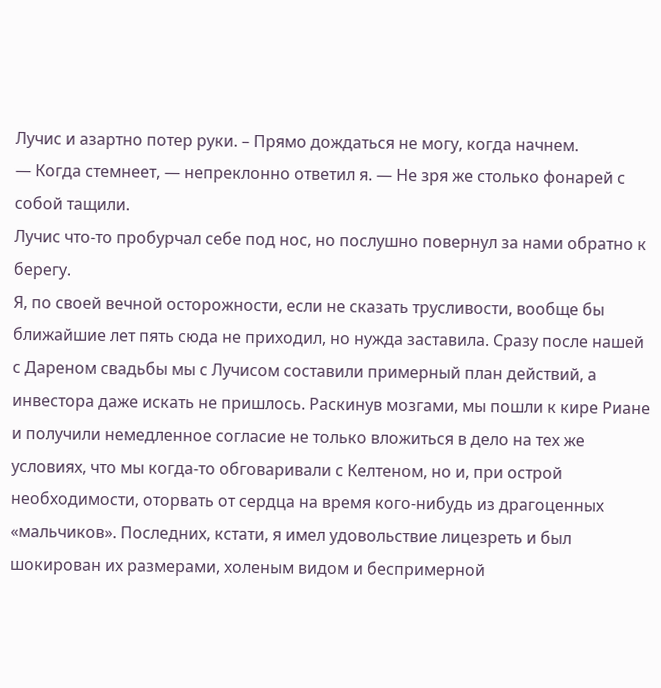Лучис и азартно потер руки. – Прямо дождаться не могу, когда начнем.
— Когда стемнеет, — непреклонно ответил я. — Не зря же столько фонарей с собой тащили.
Лучис что-то пробурчал себе под нос, но послушно повернул за нами обратно к берегу.
Я, по своей вечной осторожности, если не сказать трусливости, вообще бы ближайшие лет пять сюда не приходил, но нужда заставила. Сразу после нашей с Дареном свадьбы мы с Лучисом составили примерный план действий, а инвестора даже искать не пришлось. Раскинув мозгами, мы пошли к кире Риане и получили немедленное согласие не только вложиться в дело на тех же условиях, что мы когда-то обговаривали с Келтеном, но и, при острой необходимости, оторвать от сердца на время кого-нибудь из драгоценных «мальчиков». Последних, кстати, я имел удовольствие лицезреть и был шокирован их размерами, холеным видом и беспримерной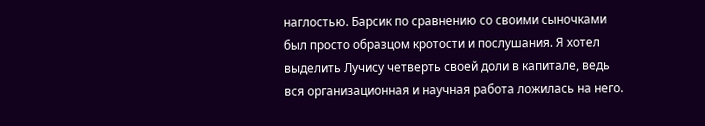наглостью. Барсик по сравнению со своими сыночками был просто образцом кротости и послушания. Я хотел выделить Лучису четверть своей доли в капитале, ведь вся организационная и научная работа ложилась на него.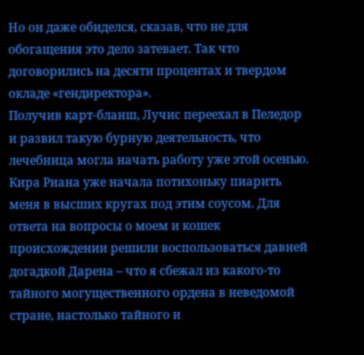Но он даже обиделся, сказав, что не для обогащения это дело затевает. Так что договорились на десяти процентах и твердом окладе «гендиректора».
Получив карт-бланш, Лучис переехал в Пеледор и развил такую бурную деятельность, что лечебница могла начать работу уже этой осенью. Кира Риана уже начала потихоньку пиарить меня в высших кругах под этим соусом. Для ответа на вопросы о моем и кошек происхождении решили воспользоваться давней догадкой Дарена – что я сбежал из какого-то тайного могущественного ордена в неведомой стране, настолько тайного и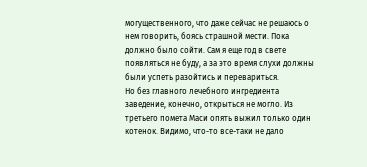могущественного, что даже сейчас не решаюсь о нем говорить, боясь страшной мести. Пока должно было сойти. Сам я еще год в свете появляться не буду, а за это время слухи должны были успеть разойтись и перевариться.
Но без главного лечебного ингредиента заведение, конечно, открыться не могло. Из третьего помета Маси опять выжил только один котенок. Видимо, что-то все-таки не дало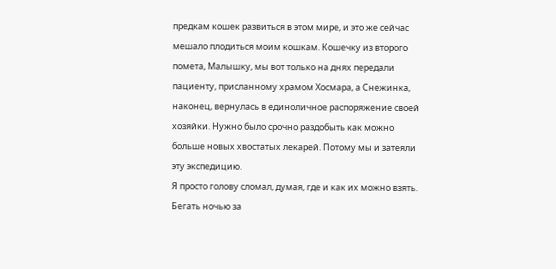предкам кошек развиться в этом мире, и это же сейчас мешало плодиться моим кошкам. Кошечку из второго помета, Малышку, мы вот только на днях передали пациенту, присланному храмом Хосмара, а Снежинка, наконец, вернулась в единоличное распоряжение своей хозяйки. Нужно было срочно раздобыть как можно больше новых хвостатых лекарей. Потому мы и затеяли эту экспедицию.
Я просто голову сломал, думая, где и как их можно взять. Бегать ночью за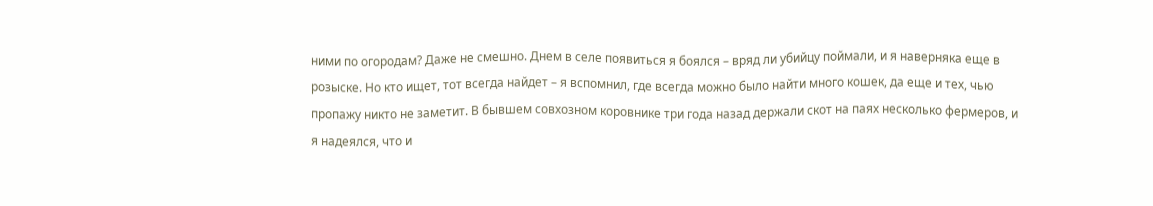ними по огородам? Даже не смешно. Днем в селе появиться я боялся – вряд ли убийцу поймали, и я наверняка еще в розыске. Но кто ищет, тот всегда найдет – я вспомнил, где всегда можно было найти много кошек, да еще и тех, чью пропажу никто не заметит. В бывшем совхозном коровнике три года назад держали скот на паях несколько фермеров, и я надеялся, что и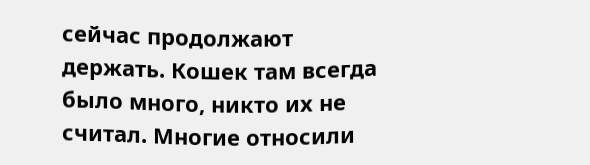сейчас продолжают держать. Кошек там всегда было много, никто их не считал. Многие относили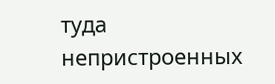туда непристроенных